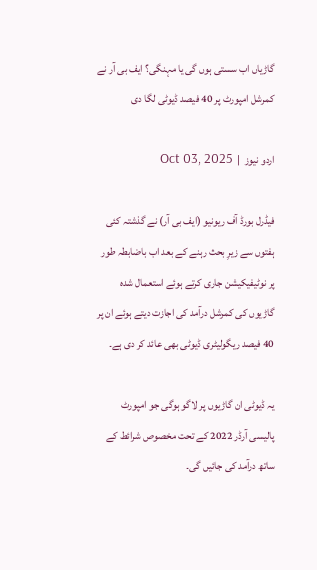گاڑیاں اب سستی ہوں گی یا مہنگی؟ ایف بی آر نے کمرشل امپورٹ پر 40 فیصد ڈیوٹی لگا دی

اردو نیوز  |  Oct 03, 2025

فیڈرل بورڈ آف ریونیو (ایف بی آر) نے گذشتہ کئی ہفتوں سے زیرِ بحث رہنے کے بعد اب باضابطہ طور پر نوٹیفیکیشن جاری کرتے ہوئے استعمال شدہ گاڑیوں کی کمرشل درآمد کی اجازت دیتے ہوئے ان پر 40 فیصد ریگولیٹری ڈیوٹی بھی عائد کر دی ہے۔

یہ ڈیوٹی ان گاڑیوں پر لاگو ہوگی جو امپورٹ پالیسی آرڈر 2022 کے تحت مخصوص شرائط کے ساتھ درآمد کی جائیں گی۔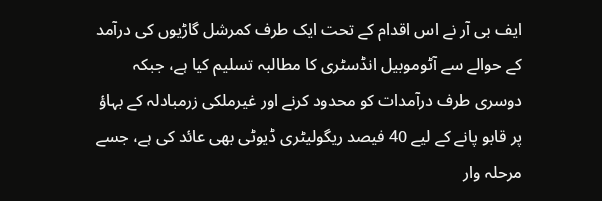ایف بی آر نے اس اقدام کے تحت ایک طرف کمرشل گاڑیوں کی درآمد کے حوالے سے آٹوموبیل انڈسٹری کا مطالبہ تسلیم کیا ہے، جبکہ دوسری طرف درآمدات کو محدود کرنے اور غیرملکی زرمبادلہ کے بہاؤ پر قابو پانے کے لیے 40 فیصد ریگولیٹری ڈیوٹی بھی عائد کی ہے، جسے مرحلہ وار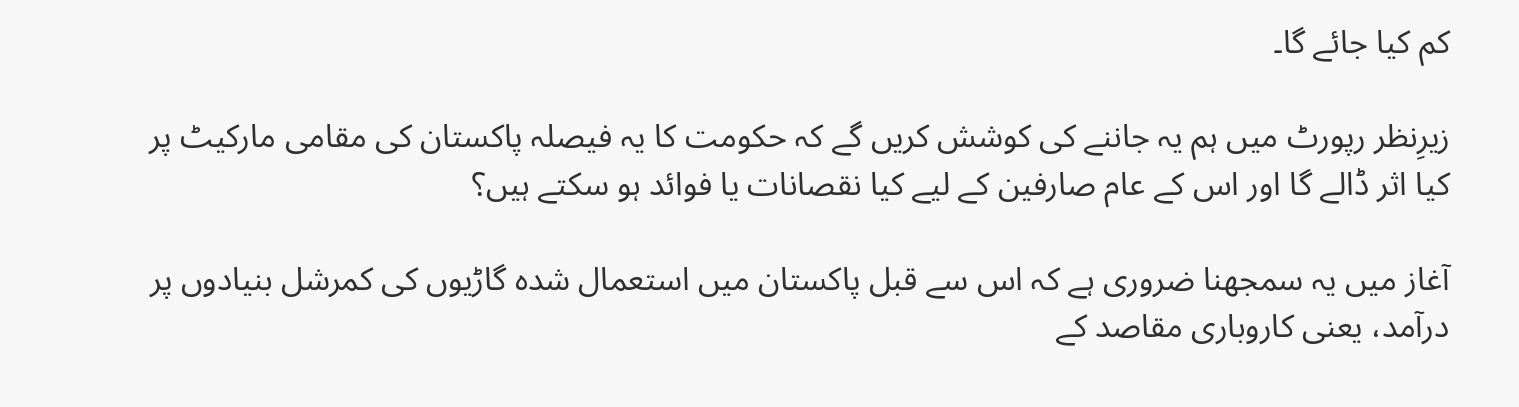کم کیا جائے گا۔

زیرِنظر رپورٹ میں ہم یہ جاننے کی کوشش کریں گے کہ حکومت کا یہ فیصلہ پاکستان کی مقامی مارکیٹ پر کیا اثر ڈالے گا اور اس کے عام صارفین کے لیے کیا نقصانات یا فوائد ہو سکتے ہیں؟

آغاز میں یہ سمجھنا ضروری ہے کہ اس سے قبل پاکستان میں استعمال شدہ گاڑیوں کی کمرشل بنیادوں پر درآمد، یعنی کاروباری مقاصد کے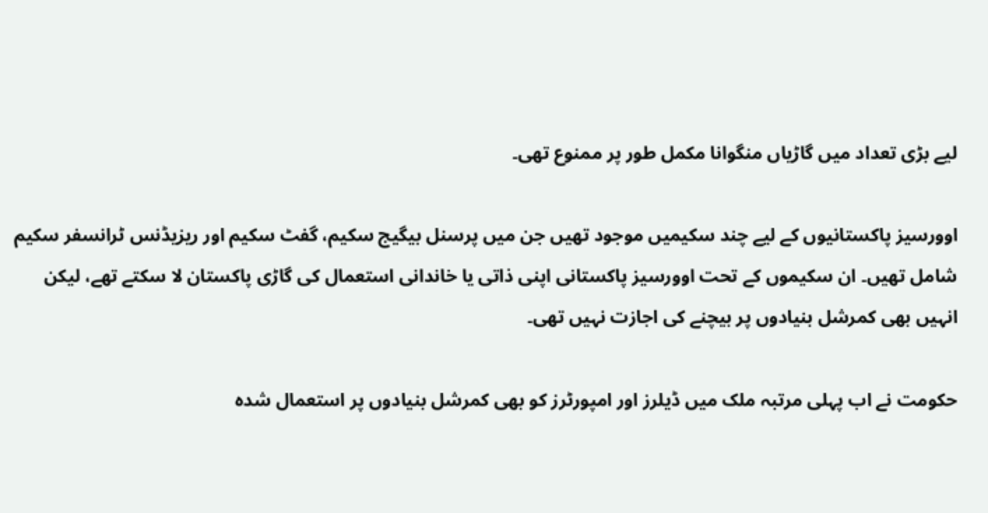لیے بڑی تعداد میں گاڑیاں منگوانا مکمل طور پر ممنوع تھی۔

اوورسیز پاکستانیوں کے لیے چند سکیمیں موجود تھیں جن میں پرسنل بیگیج سکیم، گفٹ سکیم اور ریزیڈنس ٹرانسفر سکیم شامل تھیں۔ ان سکیموں کے تحت اوورسیز پاکستانی اپنی ذاتی یا خاندانی استعمال کی گاڑی پاکستان لا سکتے تھے، لیکن انہیں بھی کمرشل بنیادوں پر بیچنے کی اجازت نہیں تھی۔

حکومت نے اب پہلی مرتبہ ملک میں ڈیلرز اور امپورٹرز کو بھی کمرشل بنیادوں پر استعمال شدہ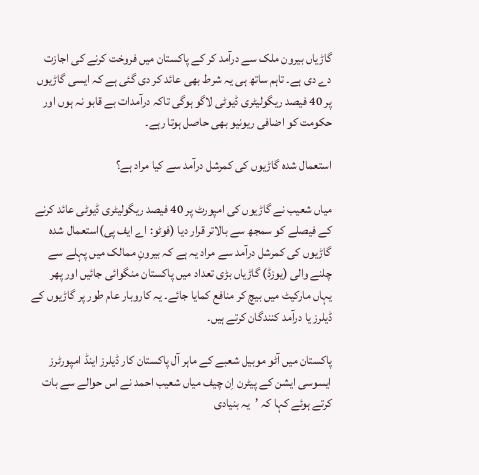گاڑیاں بیرون ملک سے درآمد کر کے پاکستان میں فروخت کرنے کی اجازت دے دی ہے۔ تاہم ساتھ ہی یہ شرط بھی عائد کر دی گئی ہے کہ ایسی گاڑیوں پر 40 فیصد ریگولیٹری ڈیوٹی لاگو ہوگی تاکہ درآمدات بے قابو نہ ہوں اور حکومت کو اضافی ریونیو بھی حاصل ہوتا رہے۔

استعمال شدہ گاڑیوں کی کمرشل درآمد سے کیا مراد ہے؟

میاں شعیب نے گاڑیوں کی امپورٹ پر 40 فیصد ریگولیٹری ڈیوٹی عائد کرنے کے فیصلے کو سمجھ سے بالاتر قرار دیا (فوٹو: اے ایف پی)استعمال شدہ گاڑیوں کی کمرشل درآمد سے مراد یہ ہے کہ بیرونِ ممالک میں پہلے سے چلنے والی (یوزڈ) گاڑیاں بڑی تعداد میں پاکستان منگوائی جائیں اور پھر یہاں مارکیٹ میں بیچ کر منافع کمایا جائے۔ یہ کاروبار عام طور پر گاڑیوں کے ڈیلرز یا درآمد کنندگان کرتے ہیں۔

پاکستان میں آٹو موبیل شعبے کے ماہر آل پاکستان کار ڈیلرز اینڈ امپورٹرز ایسوسی ایشن کے پیٹرن اِن چیف میاں شعیب احمد نے اس حوالے سے بات کرتے ہوئے کہا کہ ’یہ بنیادی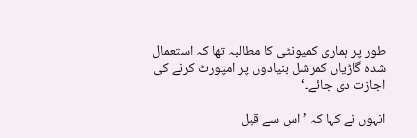طور پر ہماری کمیونٹی کا مطالبہ تھا کہ استعمال شدہ گاڑیاں کمرشل بنیادوں پر امپورٹ کرنے کی اجازت دی جائے۔‘

انہوں نے کہا کہ ’اس سے قبل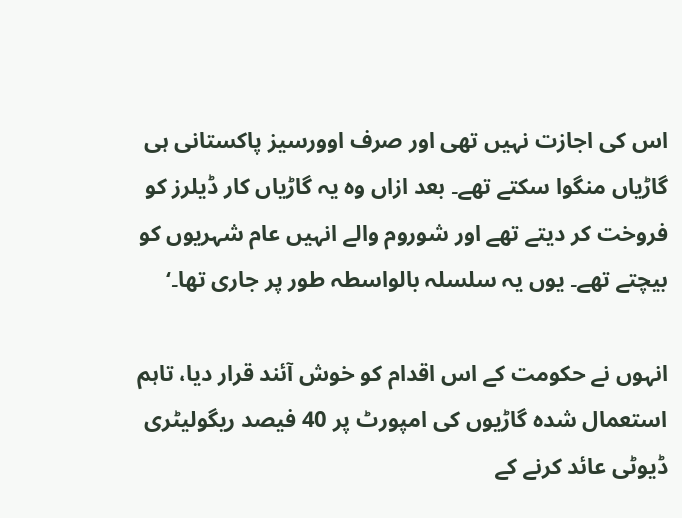اس کی اجازت نہیں تھی اور صرف اوورسیز پاکستانی ہی گاڑیاں منگوا سکتے تھے۔ بعد ازاں وہ یہ گاڑیاں کار ڈیلرز کو فروخت کر دیتے تھے اور شوروم والے انہیں عام شہریوں کو بیچتے تھے۔ یوں یہ سلسلہ بالواسطہ طور پر جاری تھا۔‘

انہوں نے حکومت کے اس اقدام کو خوش آئند قرار دیا، تاہم استعمال شدہ گاڑیوں کی امپورٹ پر 40 فیصد ریگولیٹری ڈیوٹی عائد کرنے کے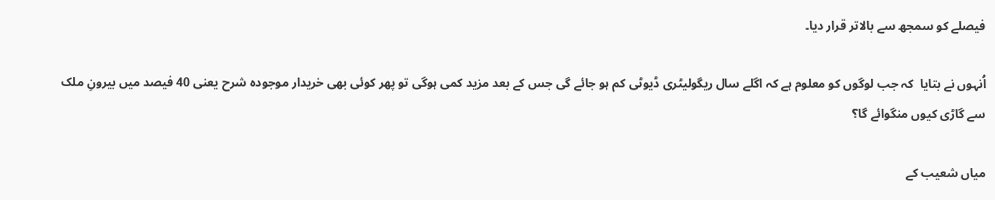فیصلے کو سمجھ سے بالاتر قرار دیا۔

اُنہوں نے بتایا  کہ جب لوگوں کو معلوم ہے کہ اگلے سال ریگولیٹری ڈیوٹی کم ہو جائے گی جس کے بعد مزید کمی ہوگی تو پھر کوئی بھی خریدار موجودہ شرح یعنی 40 فیصد میں بیرونِ ملک سے گاڑی کیوں منگوائے گا؟

میاں شعیب کے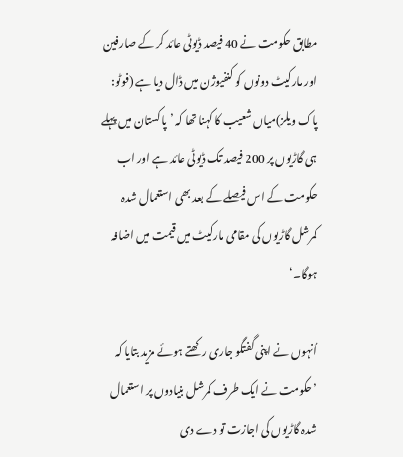مطابق حکومت نے 40 فیصد ڈیوٹی عائد کر کے صارفین اور مارکیٹ دونوں کو کنفیوژن میں ڈال دیا ہے (فوٹو: پاک ویلز)میاں شعیب کا کہنا تھا کہ ’پاکستان میں پہلے ہی گاڑیوں پر 200 فیصد تک ڈیوٹی عائد ہے اور اب حکومت کے اس فیصلے کے بعد بھی استعمال شدہ کمرشل گاڑیوں کی مقامی مارکیٹ میں قیمت میں اضافہ ہوگا۔‘

اُنہوں نے اپنی گفتگو جاری رکھتے ہوئے مزید بتایا کہ ’حکومت نے ایک طرف کمرشل بنیادوں پر استعمال شدہ گاڑیوں کی اجازت تو دے دی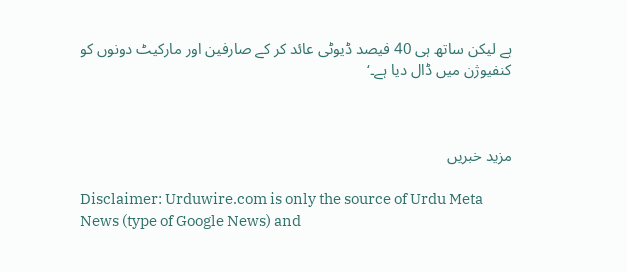ہے لیکن ساتھ ہی 40 فیصد ڈیوٹی عائد کر کے صارفین اور مارکیٹ دونوں کو کنفیوژن میں ڈال دیا ہے۔‘



مزید خبریں

Disclaimer: Urduwire.com is only the source of Urdu Meta News (type of Google News) and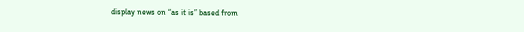display news on “as it is” based from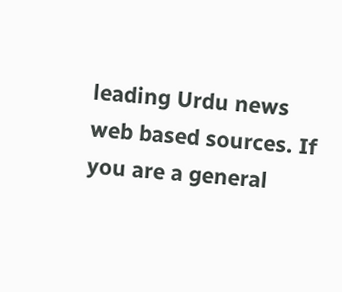leading Urdu news web based sources. If you are a general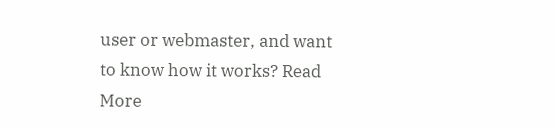user or webmaster, and want to know how it works? Read More